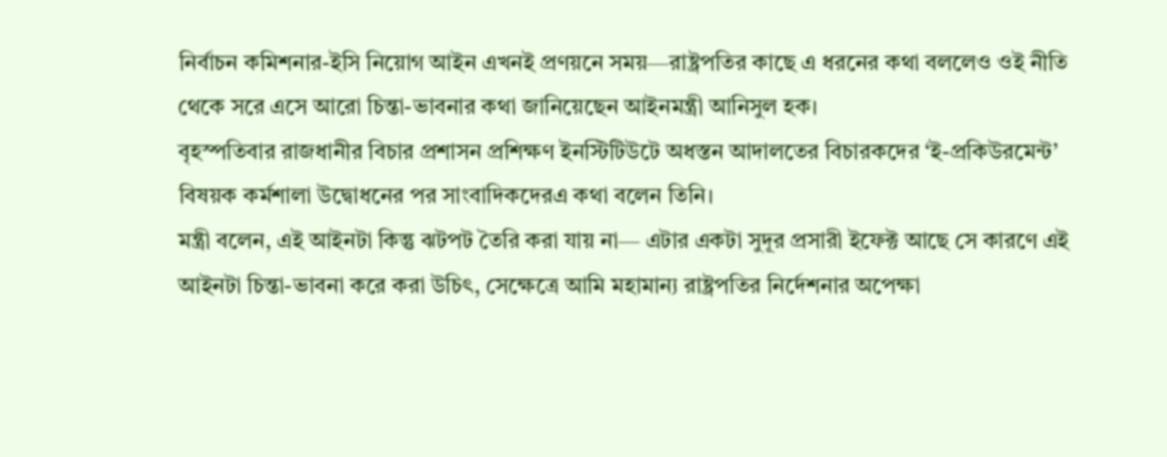নির্বাচন কমিশনার-ইসি নিয়োগ আইন এখনই প্রণয়নে সময়—রাষ্ট্রপতির কাছে এ ধরনের কথা বললেও ওই নীতি থেকে সরে এসে আরো চিন্তা-ভাবনার কথা জানিয়েছেন আইনমন্ত্রী আনিসুল হক।
বৃহস্পতিবার রাজধানীর বিচার প্রশাসন প্রশিক্ষণ ইনস্টিটিউটে অধস্তন আদালতের বিচারকদের ‘ই-প্রকিউরমেন্ট’ বিষয়ক কর্মশালা উদ্বোধনের পর সাংবাদিকদেরএ কথা বলেন তিনি।
মন্ত্রী বলেন, এই আইনটা কিন্তু ঝটপট তৈরি করা যায় না— এটার একটা সুদূর প্রসারী ইফেক্ট আছে সে কারণে এই আইনটা চিন্তা-ভাবনা করে করা উচিৎ, সেক্ষেত্রে আমি মহামান্য রাষ্ট্রপতির নির্দেশনার অপেক্ষা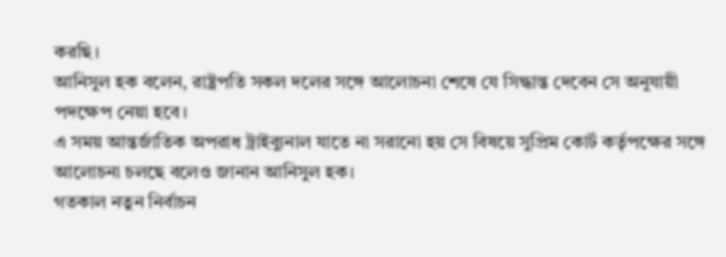করছি।
আনিসুল হক বলেন, রাষ্ট্রপতি সকল দলের সঙ্গে আলোচনা শেষে যে সিদ্ধান্ত দেবেন সে অনুযায়ী পদক্ষেপ নেয়া হবে।
এ সময় আন্তর্জাতিক অপরাধ ট্রাইব্যুনাল যাতে না সরানো হয় সে বিষয়ে সুপ্রিম কোর্ট কর্তৃপক্ষের সঙ্গে আলোচনা চলছে বলেও জানান আনিসুল হক।
গতকাল নতুন নির্বাচন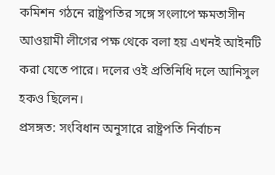কমিশন গঠনে রাষ্ট্রপতির সঙ্গে সংলাপে ক্ষমতাসীন আওয়ামী লীগের পক্ষ থেকে বলা হয় এখনই আইনটি করা যেতে পারে। দলের ওই প্রতিনিধি দলে আনিসুল হকও ছিলেন।
প্রসঙ্গত: সংবিধান অনুসারে রাষ্ট্রপতি নির্বাচন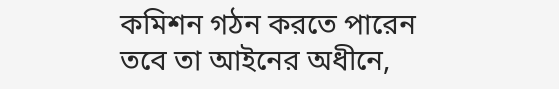কমিশন গঠন করতে পারেন তবে তা আইনের অধীনে,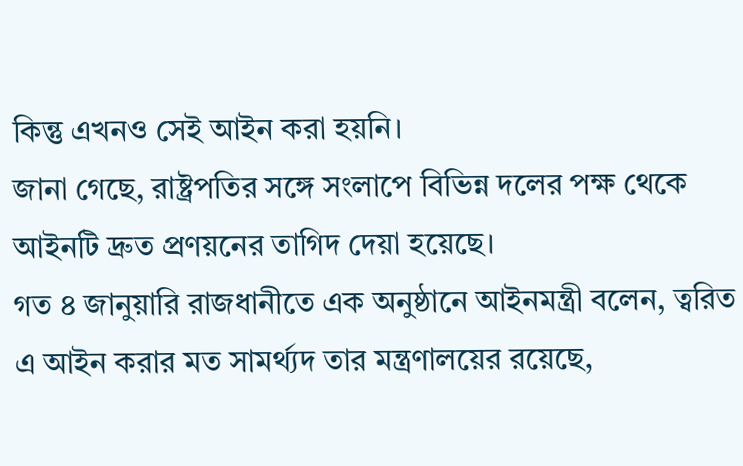কিন্তু এখনও সেই আইন করা হয়নি।
জানা গেছে, রাষ্ট্রপতির সঙ্গে সংলাপে বিভিন্ন দলের পক্ষ থেকে আইনটি দ্রুত প্রণয়নের তাগিদ দেয়া হয়েছে।
গত ৪ জানুয়ারি রাজধানীতে এক অনুষ্ঠানে আইনমন্ত্রী বলেন, ত্বরিত এ আইন করার মত সামর্থ্যদ তার মন্ত্রণালয়ের রয়েছে,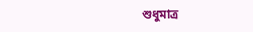শুধুমাত্র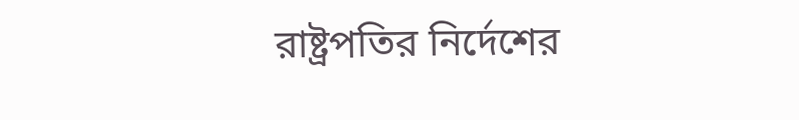রাষ্ট্রপতির নির্দেশের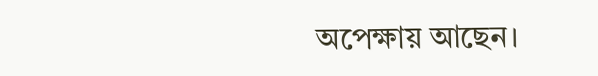অপেক্ষায় আছেন।